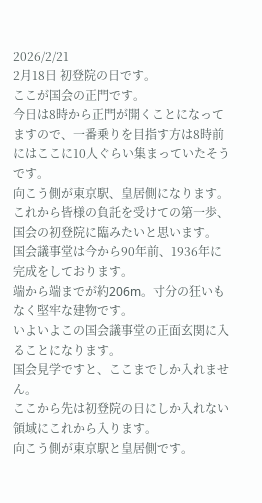2026/2/21
2月18日 初登院の日です。
ここが国会の正門です。
今日は8時から正門が開くことになってますので、一番乗りを目指す方は8時前にはここに10人ぐらい集まっていたそうです。
向こう側が東京駅、皇居側になります。
これから皆様の負託を受けての第一歩、国会の初登院に臨みたいと思います。
国会議事堂は今から90年前、1936年に完成をしております。
端から端までが約206m。寸分の狂いもなく堅牢な建物です。
いよいよこの国会議事堂の正面玄関に入ることになります。
国会見学ですと、ここまでしか入れません。
ここから先は初登院の日にしか入れない領域にこれから入ります。
向こう側が東京駅と皇居側です。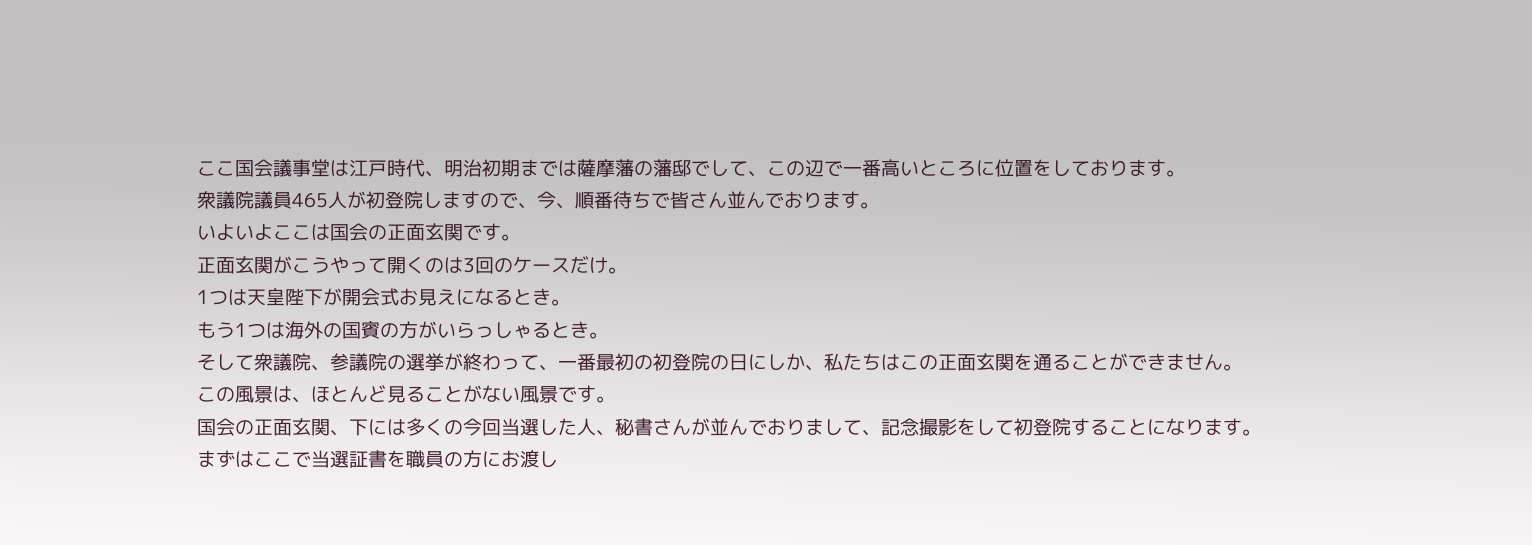ここ国会議事堂は江戸時代、明治初期までは薩摩藩の藩邸でして、この辺で一番高いところに位置をしております。
衆議院議員465人が初登院しますので、今、順番待ちで皆さん並んでおります。
いよいよここは国会の正面玄関です。
正面玄関がこうやって開くのは3回のケースだけ。
1つは天皇陛下が開会式お見えになるとき。
もう1つは海外の国賓の方がいらっしゃるとき。
そして衆議院、参議院の選挙が終わって、一番最初の初登院の日にしか、私たちはこの正面玄関を通ることができません。
この風景は、ほとんど見ることがない風景です。
国会の正面玄関、下には多くの今回当選した人、秘書さんが並んでおりまして、記念撮影をして初登院することになります。
まずはここで当選証書を職員の方にお渡し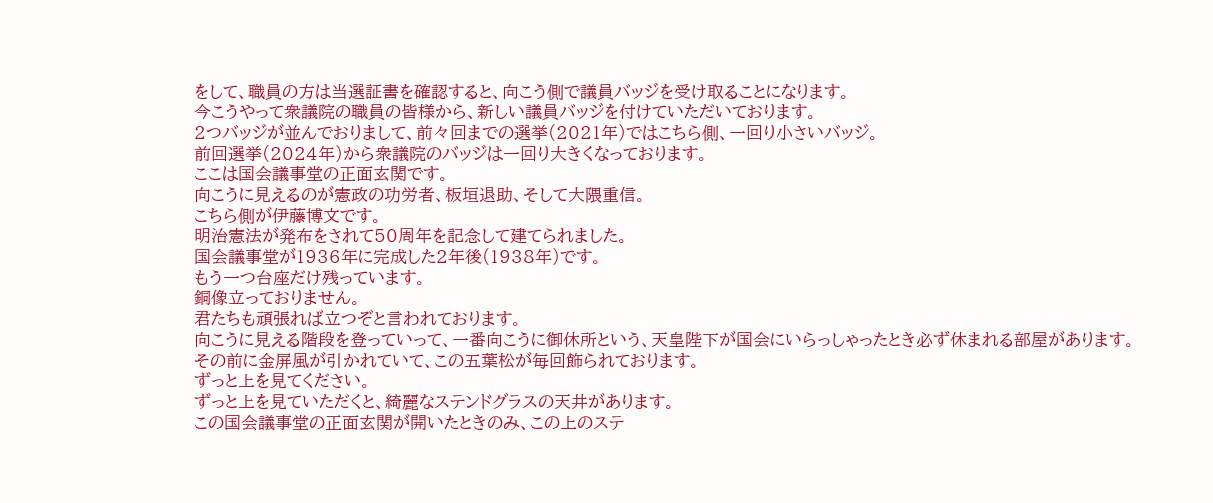をして、職員の方は当選証書を確認すると、向こう側で議員バッジを受け取ることになります。
今こうやって衆議院の職員の皆様から、新しい議員バッジを付けていただいております。
2つバッジが並んでおりまして、前々回までの選挙(2021年)ではこちら側、一回り小さいバッジ。
前回選挙(2024年)から衆議院のバッジは一回り大きくなっております。
ここは国会議事堂の正面玄関です。
向こうに見えるのが憲政の功労者、板垣退助、そして大隈重信。
こちら側が伊藤博文です。
明治憲法が発布をされて50周年を記念して建てられました。
国会議事堂が1936年に完成した2年後(1938年)です。
もう一つ台座だけ残っています。
銅像立っておりません。
君たちも頑張れば立つぞと言われております。
向こうに見える階段を登っていって、一番向こうに御休所という、天皇陛下が国会にいらっしゃったとき必ず休まれる部屋があります。
その前に金屏風が引かれていて、この五葉松が毎回飾られております。
ずっと上を見てください。
ずっと上を見ていただくと、綺麗なステンドグラスの天井があります。
この国会議事堂の正面玄関が開いたときのみ、この上のステ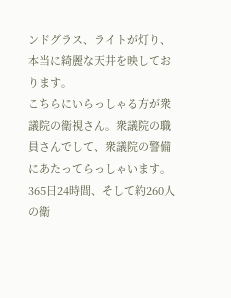ンドグラス、ライトが灯り、本当に綺麗な天井を映しております。
こちらにいらっしゃる方が衆議院の衛視さん。衆議院の職員さんでして、衆議院の警備にあたってらっしゃいます。
365日24時間、そして約260人の衛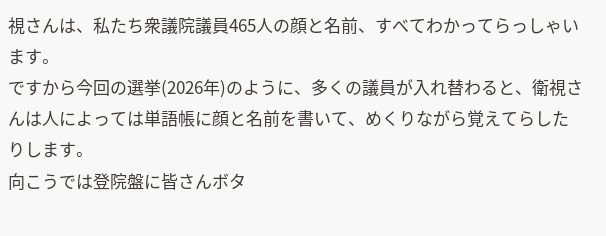視さんは、私たち衆議院議員465人の顔と名前、すべてわかってらっしゃいます。
ですから今回の選挙(2026年)のように、多くの議員が入れ替わると、衛視さんは人によっては単語帳に顔と名前を書いて、めくりながら覚えてらしたりします。
向こうでは登院盤に皆さんボタ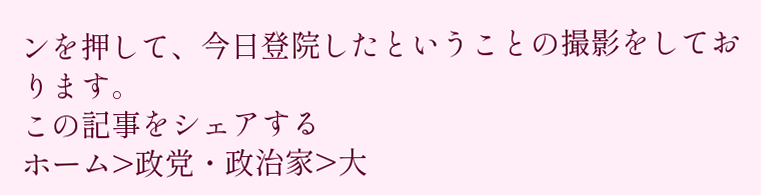ンを押して、今日登院したということの撮影をしております。
この記事をシェアする
ホーム>政党・政治家>大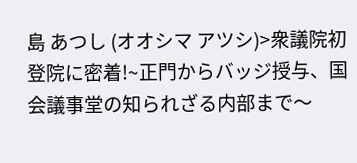島 あつし (オオシマ アツシ)>衆議院初登院に密着!~正門からバッジ授与、国会議事堂の知られざる内部まで〜